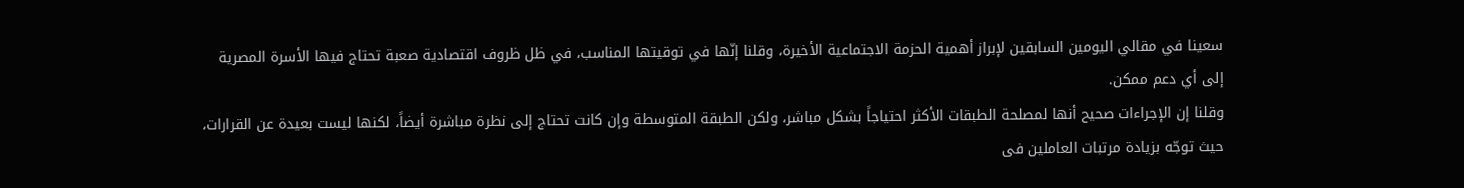سعينا في مقالي اليومين السابقين لإبراز أهمية الحزمة الاجتماعية الأخيرة، وقلنا إنّها في توقيتها المناسب، في ظل ظروف اقتصادية صعبة تحتاج فيها الأسرة المصرية إلى أي دعم ممكن.
وقلنا إن الإجراءات صحيح أنها لمصلحة الطبقات الأكثر احتياجاً بشكل مباشر، ولكن الطبقة المتوسطة وإن كانت تحتاج إلى نظرة مباشرة أيضاً، لكنها ليست بعيدة عن القرارات، حيث توجّه بزيادة مرتبات العاملين فى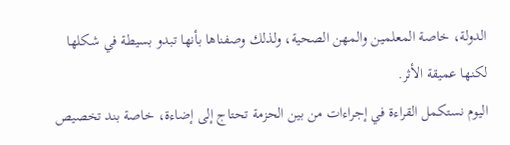الدولة، خاصة المعلمين والمهن الصحية، ولذلك وصفناها بأنها تبدو بسيطة في شكلها لكنها عميقة الأثر.
اليوم نستكمل القراءة في إجراءات من بين الحزمة تحتاج إلى إضاءة، خاصة بند تخصيص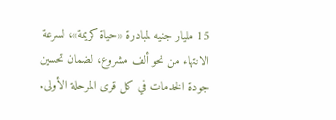15 مليار جنيه لمبادرة «حياة كريمة»، لسرعة الانتهاء من نحو ألف مشروع، لضمان تحسين جودة الخدمات في كل قرى المرحلة الأولى.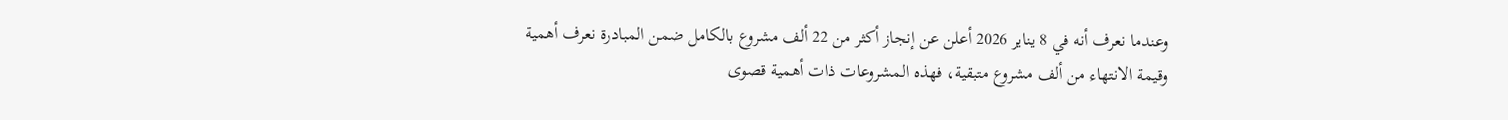وعندما نعرف أنه في 8 يناير 2026 أعلن عن إنجاز أكثر من 22 ألف مشروع بالكامل ضمن المبادرة نعرف أهمية وقيمة الانتهاء من ألف مشروع متبقية، فهذه المشروعات ذات أهمية قصوى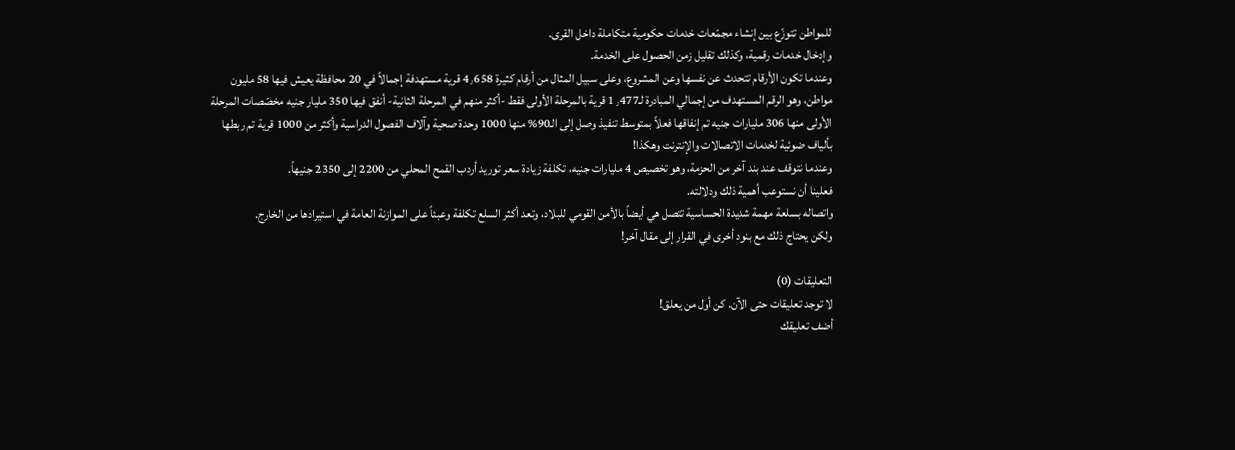للمواطن تتوزّع بين إنشاء مجمّعات خدمات حكومية متكاملة داخل القرى.
وإدخال خدمات رقمية، وكذلك تقليل زمن الحصول على الخدمة.
وعندما تكون الأرقام تتحدث عن نفسها وعن المشروع، وعلى سبيل المثال من أرقام كثيرة 4٫658 قرية مستهدفة إجمالاً في 20 محافظة يعيش فيها 58 مليون مواطن، وهو الرقم المستهدف من إجمالي المبادرة لـ1٫477 قرية بالمرحلة الأولى فقط -أكثر منهم في المرحلة الثانية- أنفق فيها 350 مليار جنيه مخصّصات المرحلة الأولى منها 306 مليارات جنيه تم إنفاقها فعلاً بمتوسط تنفيذ وصل إلى الـ90% منها 1000 وحدة صحية وآلاف الفصول الدراسية وأكثر من 1000 قرية تم ربطها بألياف ضوئية لخدمات الاتصالات والإنترنت وهكذا!
وعندما نتوقف عند بند آخر من الحزمة، وهو تخصيص 4 مليارات جنيه، تكلفة زيادة سعر توريد أردب القمح المحلي من 2200 إلى 2350 جنيهاً.
فعلينا أن نستوعب أهمية ذلك ودلالته.
واتصاله بسلعة مهمة شديدة الحساسية تتصل هي أيضاً بالأمن القومي للبلاد، وتعد أكثر السلع تكلفة وعبئاً على الموازنة العامة في استيرادها من الخارج.
ولكن يحتاج ذلك مع بنود أخرى في القرار إلى مقال آخر!

التعليقات (0)
لا توجد تعليقات حتى الآن. كن أول من يعلق!
أضف تعليقك